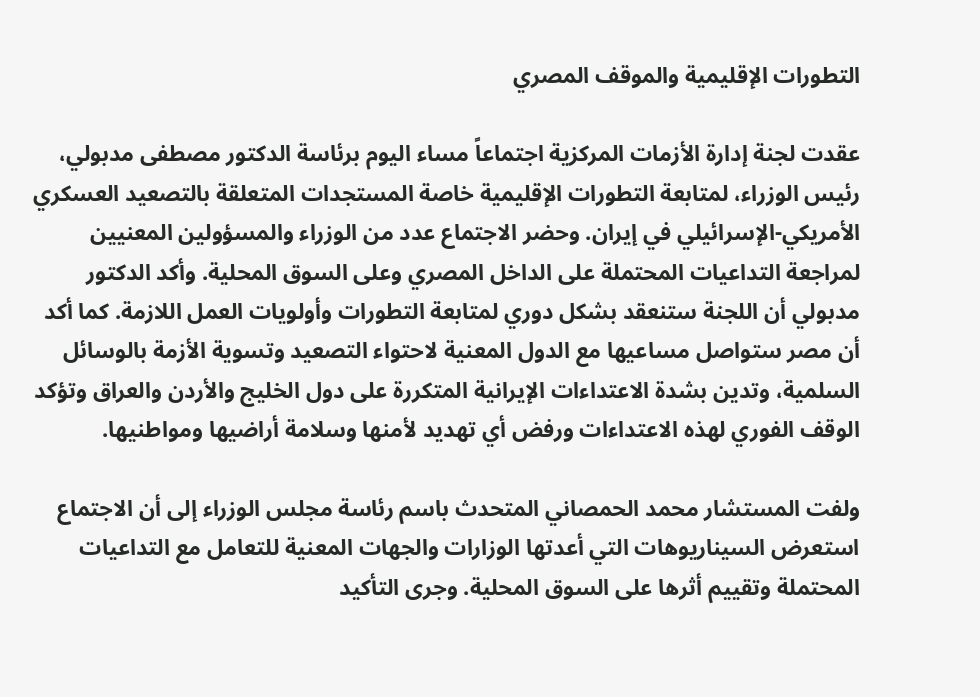التطورات الإقليمية والموقف المصري

عقدت لجنة إدارة الأزمات المركزية اجتماعاً مساء اليوم برئاسة الدكتور مصطفى مدبولي، رئيس الوزراء، لمتابعة التطورات الإقليمية خاصة المستجدات المتعلقة بالتصعيد العسكري الأمريكي-الإسرائيلي في إيران. وحضر الاجتماع عدد من الوزراء والمسؤولين المعنيين لمراجعة التداعيات المحتملة على الداخل المصري وعلى السوق المحلية. وأكد الدكتور مدبولي أن اللجنة ستنعقد بشكل دوري لمتابعة التطورات وأولويات العمل اللازمة. كما أكد أن مصر ستواصل مساعيها مع الدول المعنية لاحتواء التصعيد وتسوية الأزمة بالوسائل السلمية، وتدين بشدة الاعتداءات الإيرانية المتكررة على دول الخليج والأردن والعراق وتؤكد الوقف الفوري لهذه الاعتداءات ورفض أي تهديد لأمنها وسلامة أراضيها ومواطنيها.

ولفت المستشار محمد الحمصاني المتحدث باسم رئاسة مجلس الوزراء إلى أن الاجتماع استعرض السيناريوهات التي أعدتها الوزارات والجهات المعنية للتعامل مع التداعيات المحتملة وتقييم أثرها على السوق المحلية. وجرى التأكيد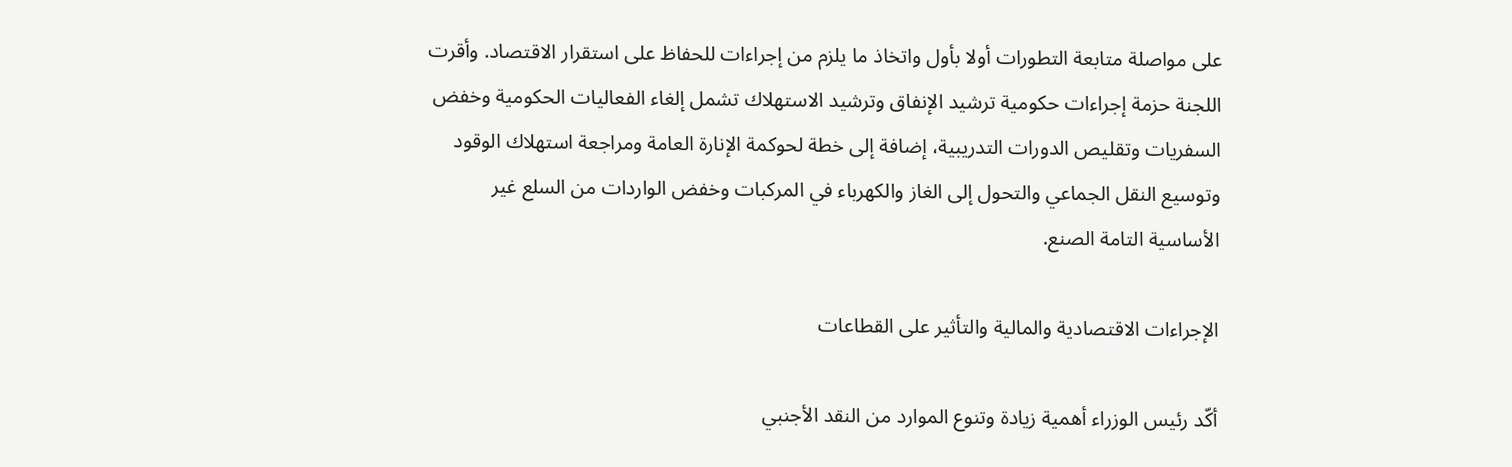على مواصلة متابعة التطورات أولا بأول واتخاذ ما يلزم من إجراءات للحفاظ على استقرار الاقتصاد. وأقرت اللجنة حزمة إجراءات حكومية ترشيد الإنفاق وترشيد الاستهلاك تشمل إلغاء الفعاليات الحكومية وخفض السفريات وتقليص الدورات التدريبية، إضافة إلى خطة لحوكمة الإنارة العامة ومراجعة استهلاك الوقود وتوسيع النقل الجماعي والتحول إلى الغاز والكهرباء في المركبات وخفض الواردات من السلع غير الأساسية التامة الصنع.

الإجراءات الاقتصادية والمالية والتأثير على القطاعات

أكّد رئيس الوزراء أهمية زيادة وتنوع الموارد من النقد الأجنبي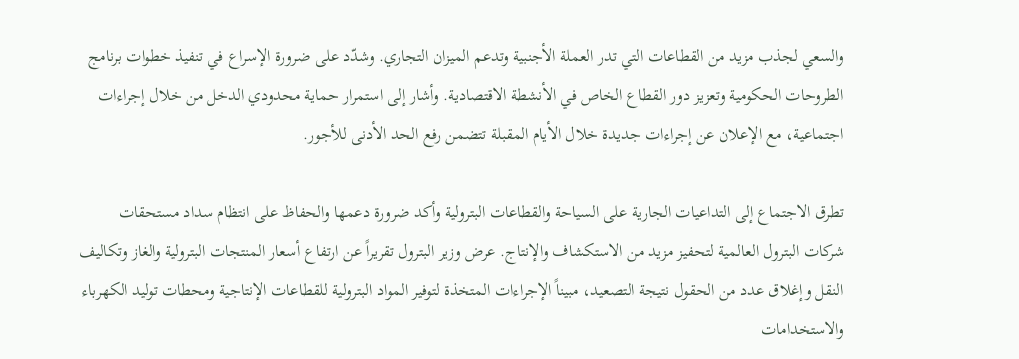والسعي لجذب مزيد من القطاعات التي تدر العملة الأجنبية وتدعم الميزان التجاري. وشدّد على ضرورة الإسراع في تنفيذ خطوات برنامج الطروحات الحكومية وتعزيز دور القطاع الخاص في الأنشطة الاقتصادية. وأشار إلى استمرار حماية محدودي الدخل من خلال إجراءات اجتماعية، مع الإعلان عن إجراءات جديدة خلال الأيام المقبلة تتضمن رفع الحد الأدنى للأجور.

تطرق الاجتماع إلى التداعيات الجارية على السياحة والقطاعات البترولية وأكد ضرورة دعمها والحفاظ على انتظام سداد مستحقات شركات البترول العالمية لتحفيز مزيد من الاستكشاف والإنتاج. عرض وزير البترول تقريراً عن ارتفاع أسعار المنتجات البترولية والغاز وتكاليف النقل وإغلاق عدد من الحقول نتيجة التصعيد، مبيناً الإجراءات المتخذة لتوفير المواد البترولية للقطاعات الإنتاجية ومحطات توليد الكهرباء والاستخدامات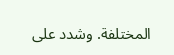المختلفة. وشدد على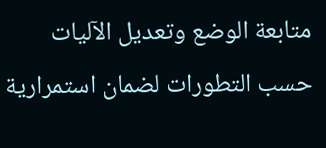متابعة الوضع وتعديل الآليات حسب التطورات لضمان استمرارية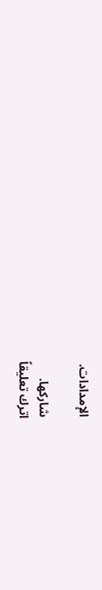الإمدادات.

شاركها.
اترك تعليقاً